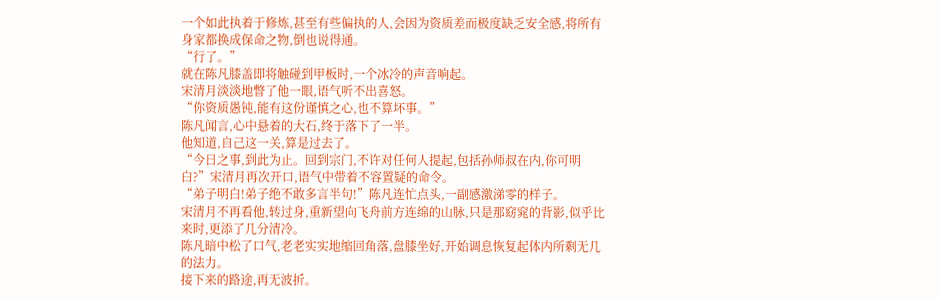一个如此执着于修炼,甚至有些偏执的人,会因为资质差而极度缺乏安全感,将所有身家都换成保命之物,倒也说得通。
“行了。”
就在陈凡膝盖即将触碰到甲板时,一个冰冷的声音响起。
宋清月淡淡地瞥了他一眼,语气听不出喜怒。
“你资质愚钝,能有这份谨慎之心,也不算坏事。”
陈凡闻言,心中悬着的大石,终于落下了一半。
他知道,自己这一关,算是过去了。
“今日之事,到此为止。回到宗门,不许对任何人提起,包括孙师叔在内,你可明白?”宋清月再次开口,语气中带着不容置疑的命令。
“弟子明白!弟子绝不敢多言半句!”陈凡连忙点头,一副感激涕零的样子。
宋清月不再看他,转过身,重新望向飞舟前方连绵的山脉,只是那窈窕的背影,似乎比来时,更添了几分清冷。
陈凡暗中松了口气,老老实实地缩回角落,盘膝坐好,开始调息恢复起体内所剩无几的法力。
接下来的路途,再无波折。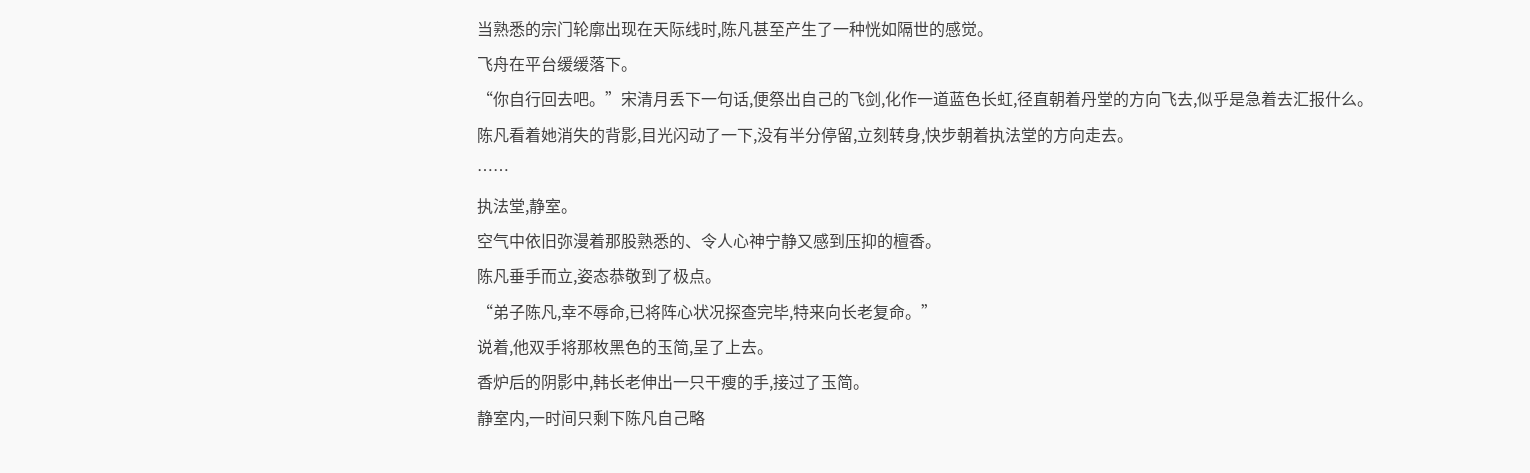当熟悉的宗门轮廓出现在天际线时,陈凡甚至产生了一种恍如隔世的感觉。
飞舟在平台缓缓落下。
“你自行回去吧。”宋清月丢下一句话,便祭出自己的飞剑,化作一道蓝色长虹,径直朝着丹堂的方向飞去,似乎是急着去汇报什么。
陈凡看着她消失的背影,目光闪动了一下,没有半分停留,立刻转身,快步朝着执法堂的方向走去。
……
执法堂,静室。
空气中依旧弥漫着那股熟悉的、令人心神宁静又感到压抑的檀香。
陈凡垂手而立,姿态恭敬到了极点。
“弟子陈凡,幸不辱命,已将阵心状况探查完毕,特来向长老复命。”
说着,他双手将那枚黑色的玉简,呈了上去。
香炉后的阴影中,韩长老伸出一只干瘦的手,接过了玉简。
静室内,一时间只剩下陈凡自己略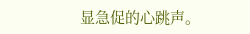显急促的心跳声。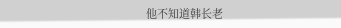他不知道韩长老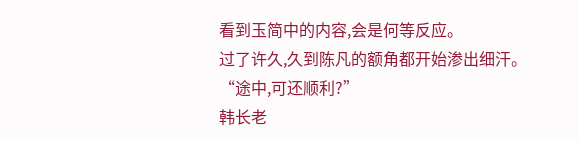看到玉简中的内容,会是何等反应。
过了许久,久到陈凡的额角都开始渗出细汗。
“途中,可还顺利?”
韩长老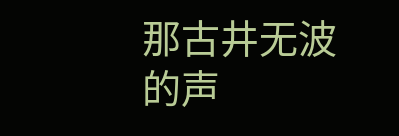那古井无波的声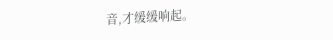音,才缓缓响起。